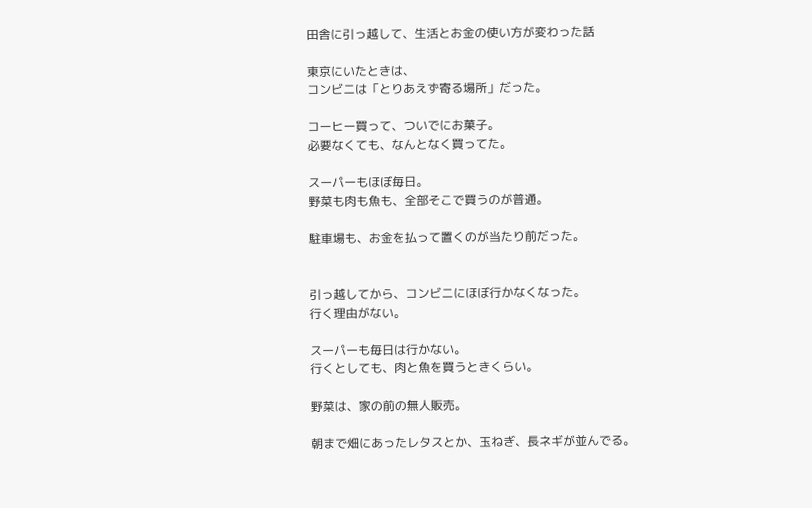田舎に引っ越して、生活とお金の使い方が変わった話

東京にいたときは、
コンビニは「とりあえず寄る場所」だった。

コーヒー買って、ついでにお菓子。
必要なくても、なんとなく買ってた。

スーパーもほぼ毎日。
野菜も肉も魚も、全部そこで買うのが普通。

駐車場も、お金を払って置くのが当たり前だった。


引っ越してから、コンビニにほぼ行かなくなった。
行く理由がない。

スーパーも毎日は行かない。
行くとしても、肉と魚を買うときくらい。

野菜は、家の前の無人販売。

朝まで畑にあったレタスとか、玉ねぎ、長ネギが並んでる。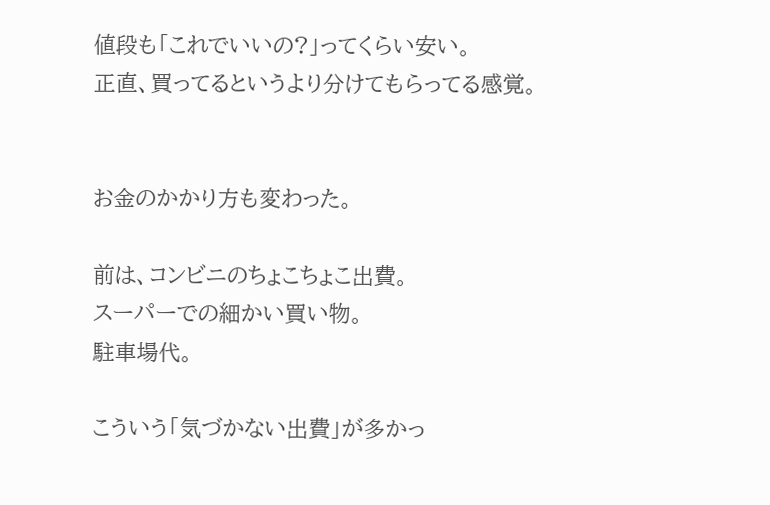値段も「これでいいの?」ってくらい安い。
正直、買ってるというより分けてもらってる感覚。


お金のかかり方も変わった。

前は、コンビニのちょこちょこ出費。
スーパーでの細かい買い物。
駐車場代。

こういう「気づかない出費」が多かっ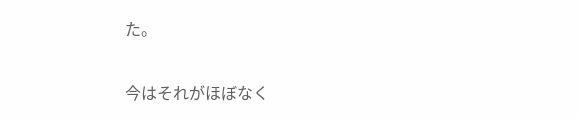た。

今はそれがほぼなく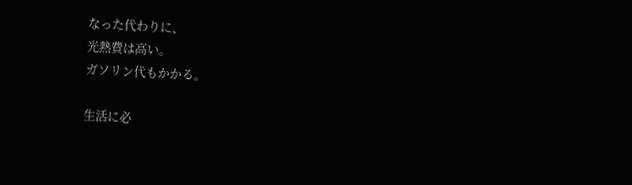なった代わりに、
光熱費は高い。
ガソリン代もかかる。

生活に必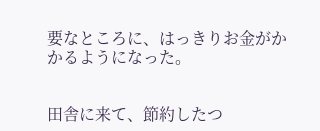要なところに、はっきりお金がかかるようになった。


田舎に来て、節約したつ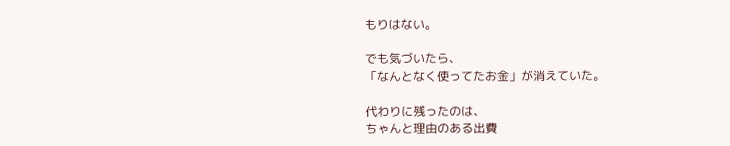もりはない。

でも気づいたら、
「なんとなく使ってたお金」が消えていた。

代わりに残ったのは、
ちゃんと理由のある出費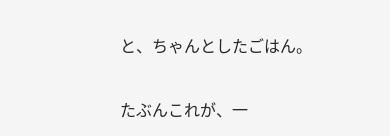と、ちゃんとしたごはん。

たぶんこれが、一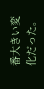番大きい変化だった。